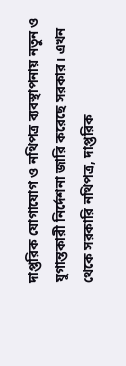দাপ্তরিক যোগাযোগ ও নথিপত্র ব্যবস্থাপনায় নতুন ও যুগান্তকারী নির্দেশনা জারি করেছে সরকার। এখন থেকে সরকারি নথিপত্র, দাপ্তরিক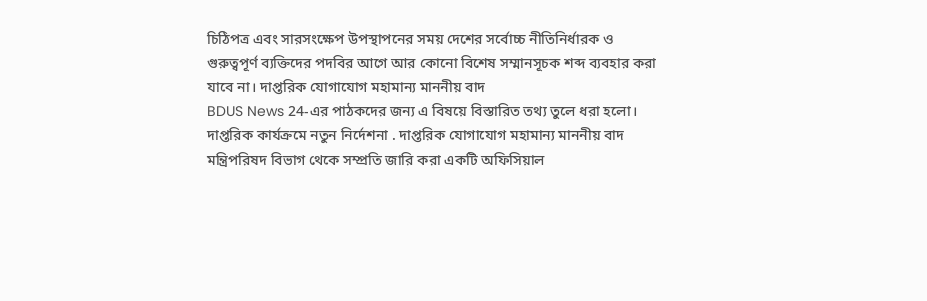চিঠিপত্র এবং সারসংক্ষেপ উপস্থাপনের সময় দেশের সর্বোচ্চ নীতিনির্ধারক ও গুরুত্বপূর্ণ ব্যক্তিদের পদবির আগে আর কোনো বিশেষ সম্মানসূচক শব্দ ব্যবহার করা যাবে না। দাপ্তরিক যোগাযোগ মহামান্য মাননীয় বাদ
BDUS News 24-এর পাঠকদের জন্য এ বিষয়ে বিস্তারিত তথ্য তুলে ধরা হলো।
দাপ্তরিক কার্যক্রমে নতুন নির্দেশনা . দাপ্তরিক যোগাযোগ মহামান্য মাননীয় বাদ
মন্ত্রিপরিষদ বিভাগ থেকে সম্প্রতি জারি করা একটি অফিসিয়াল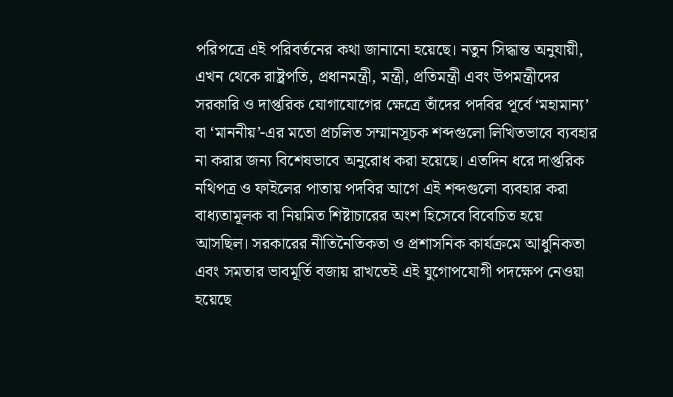পরিপত্রে এই পরিবর্তনের কথা জানানো হয়েছে। নতুন সিদ্ধান্ত অনুযায়ী, এখন থেকে রাষ্ট্রপতি, প্রধানমন্ত্রী, মন্ত্রী, প্রতিমন্ত্রী এবং উপমন্ত্রীদের সরকারি ও দাপ্তরিক যোগাযোগের ক্ষেত্রে তাঁদের পদবির পূর্বে ‘মহামান্য’ বা ‘মাননীয়’-এর মতো প্রচলিত সম্মানসূচক শব্দগুলো লিখিতভাবে ব্যবহার না করার জন্য বিশেষভাবে অনুরোধ করা হয়েছে। এতদিন ধরে দাপ্তরিক নথিপত্র ও ফাইলের পাতায় পদবির আগে এই শব্দগুলো ব্যবহার করা বাধ্যতামূলক বা নিয়মিত শিষ্টাচারের অংশ হিসেবে বিবেচিত হয়ে আসছিল। সরকারের নীতিনৈতিকতা ও প্রশাসনিক কার্যক্রমে আধুনিকতা এবং সমতার ভাবমূর্তি বজায় রাখতেই এই যুগোপযোগী পদক্ষেপ নেওয়া হয়েছে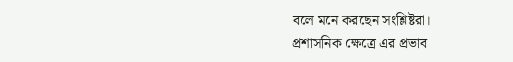বলে মনে করছেন সংশ্লিষ্টরা।
প্রশাসনিক ক্ষেত্রে এর প্রভাব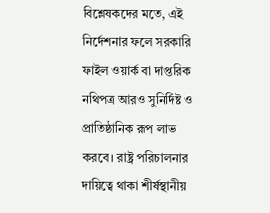বিশ্লেষকদের মতে, এই নির্দেশনার ফলে সরকারি ফাইল ওয়ার্ক বা দাপ্তরিক নথিপত্র আরও সুনির্দিষ্ট ও প্রাতিষ্ঠানিক রূপ লাভ করবে। রাষ্ট্র পরিচালনার দায়িত্বে থাকা শীর্ষস্থানীয়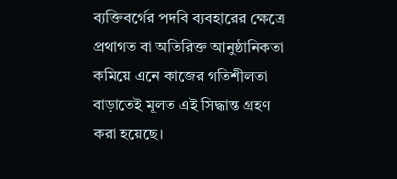ব্যক্তিবর্গের পদবি ব্যবহারের ক্ষেত্রে প্রথাগত বা অতিরিক্ত আনুষ্ঠানিকতা কমিয়ে এনে কাজের গতিশীলতা বাড়াতেই মূলত এই সিদ্ধান্ত গ্রহণ করা হয়েছে।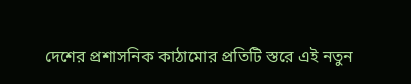দেশের প্রশাসনিক কাঠামোর প্রতিটি স্তরে এই নতুন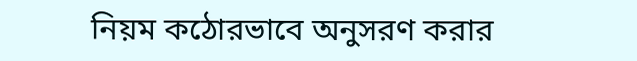নিয়ম কঠোরভাবে অনুসরণ করার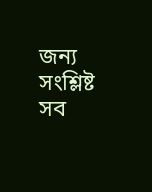জন্য সংশ্লিষ্ট সব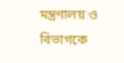মন্ত্রণালয় ও বিভাগকে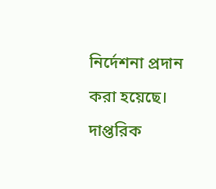নির্দেশনা প্রদান করা হয়েছে। দাপ্তরিক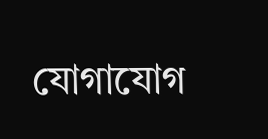যোগাযোগ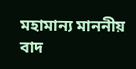মহামান্য মাননীয় বাদ